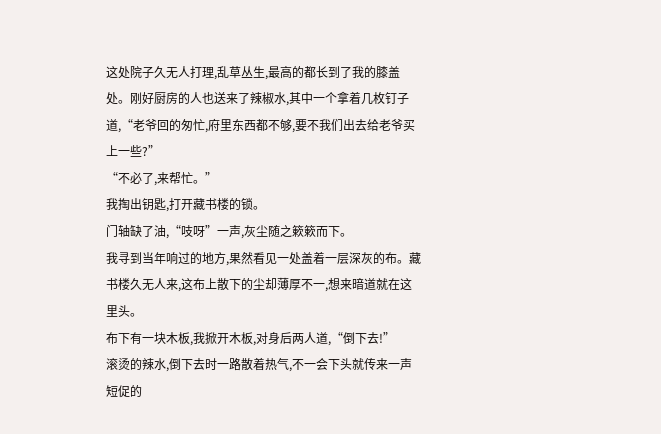这处院子久无人打理,乱草丛生,最高的都长到了我的膝盖处。刚好厨房的人也送来了辣椒水,其中一个拿着几枚钉子道,“老爷回的匆忙,府里东西都不够,要不我们出去给老爷买上一些?”
“不必了,来帮忙。”
我掏出钥匙,打开藏书楼的锁。
门轴缺了油,“吱呀”一声,灰尘随之簌簌而下。
我寻到当年响过的地方,果然看见一处盖着一层深灰的布。藏书楼久无人来,这布上散下的尘却薄厚不一,想来暗道就在这里头。
布下有一块木板,我掀开木板,对身后两人道,“倒下去!”
滚烫的辣水,倒下去时一路散着热气,不一会下头就传来一声短促的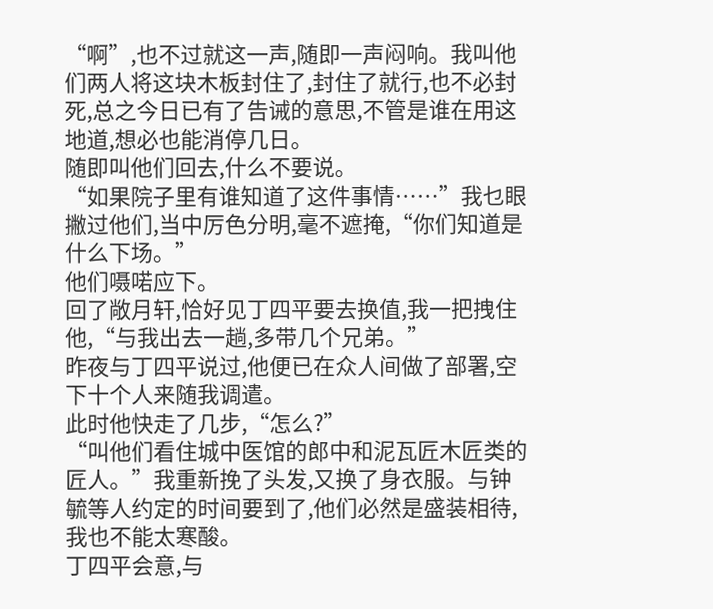“啊”,也不过就这一声,随即一声闷响。我叫他们两人将这块木板封住了,封住了就行,也不必封死,总之今日已有了告诫的意思,不管是谁在用这地道,想必也能消停几日。
随即叫他们回去,什么不要说。
“如果院子里有谁知道了这件事情……”我乜眼撇过他们,当中厉色分明,毫不遮掩,“你们知道是什么下场。”
他们嗫喏应下。
回了敞月轩,恰好见丁四平要去换值,我一把拽住他,“与我出去一趟,多带几个兄弟。”
昨夜与丁四平说过,他便已在众人间做了部署,空下十个人来随我调遣。
此时他快走了几步,“怎么?”
“叫他们看住城中医馆的郎中和泥瓦匠木匠类的匠人。”我重新挽了头发,又换了身衣服。与钟毓等人约定的时间要到了,他们必然是盛装相待,我也不能太寒酸。
丁四平会意,与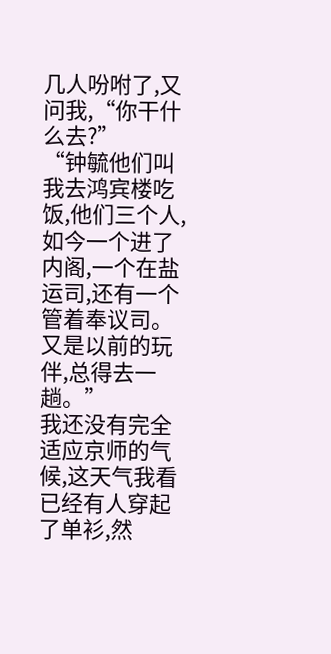几人吩咐了,又问我,“你干什么去?”
“钟毓他们叫我去鸿宾楼吃饭,他们三个人,如今一个进了内阁,一个在盐运司,还有一个管着奉议司。又是以前的玩伴,总得去一趟。”
我还没有完全适应京师的气候,这天气我看已经有人穿起了单衫,然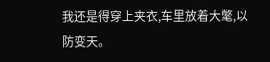我还是得穿上夹衣,车里放着大氅,以防变天。